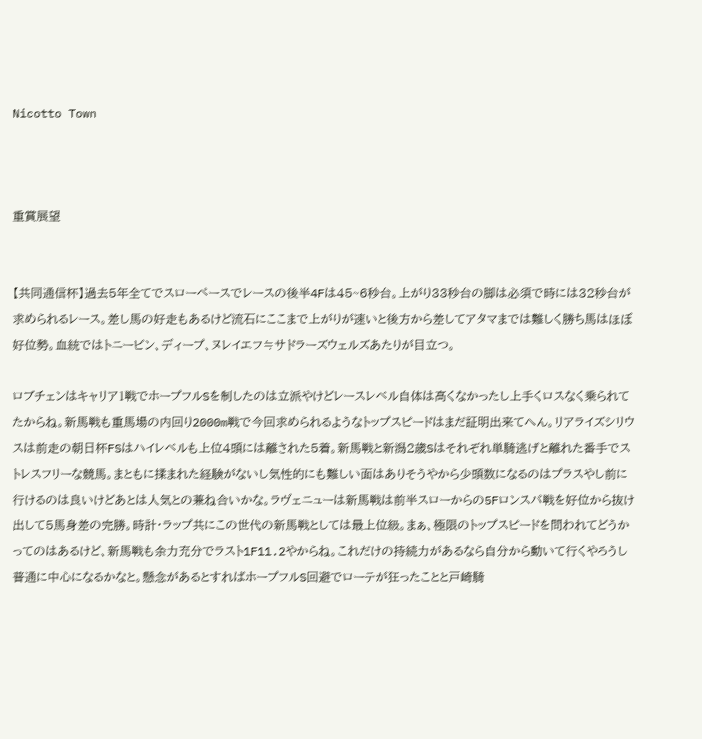Nicotto Town



重賞展望


【共同通信杯】過去5年全てでスローペースでレースの後半4Fは45~6秒台。上がり33秒台の脚は必須で時には32秒台が求められるレース。差し馬の好走もあるけど流石にここまで上がりが速いと後方から差してアタマまでは難しく勝ち馬はほぼ好位勢。血統ではトニービン、ディープ、ヌレイエフ≒サドラーズウェルズあたりが目立つ。

ロブチェンはキャリア1戦でホープフルSを制したのは立派やけどレースレベル自体は高くなかったし上手くロスなく乗られてたからね。新馬戦も重馬場の内回り2000m戦で今回求められるようなトップスピードはまだ証明出来てへん。リアライズシリウスは前走の朝日杯FSはハイレベルも上位4頭には離された5着。新馬戦と新潟2歳Sはそれぞれ単騎逃げと離れた番手でストレスフリーな競馬。まともに揉まれた経験がないし気性的にも難しい面はありそうやから少頭数になるのはプラスやし前に行けるのは良いけどあとは人気との兼ね合いかな。ラヴェニューは新馬戦は前半スローからの5Fロンスパ戦を好位から抜け出して5馬身差の完勝。時計・ラップ共にこの世代の新馬戦としては最上位級。まぁ、極限のトップスピードを問われてどうかってのはあるけど、新馬戦も余力充分でラスト1F11.2やからね。これだけの持続力があるなら自分から動いて行くやろうし普通に中心になるかなと。懸念があるとすればホープフルS回避でローテが狂ったことと戸崎騎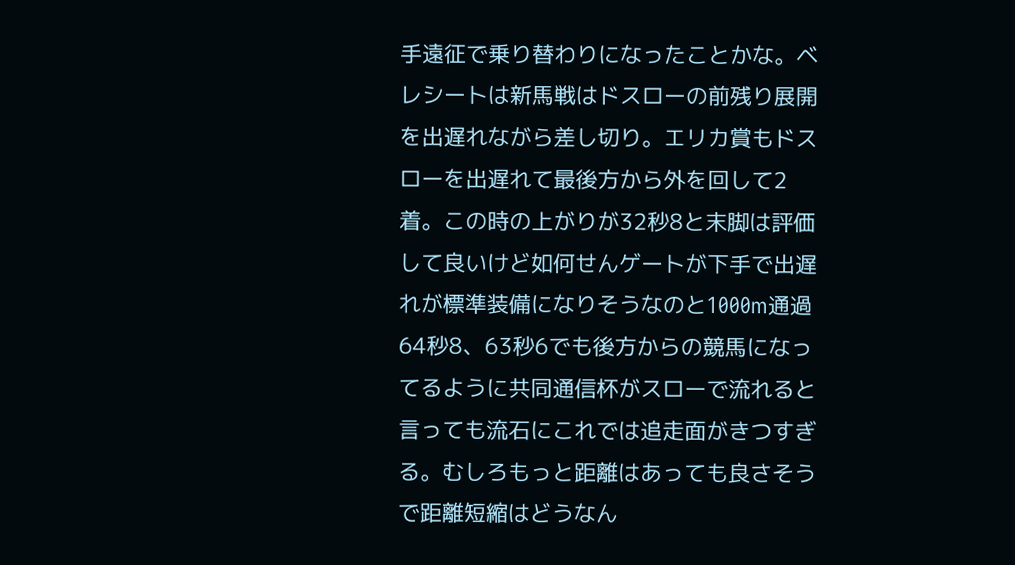手遠征で乗り替わりになったことかな。ベレシートは新馬戦はドスローの前残り展開を出遅れながら差し切り。エリカ賞もドスローを出遅れて最後方から外を回して2着。この時の上がりが32秒8と末脚は評価して良いけど如何せんゲートが下手で出遅れが標準装備になりそうなのと1000m通過64秒8、63秒6でも後方からの競馬になってるように共同通信杯がスローで流れると言っても流石にこれでは追走面がきつすぎる。むしろもっと距離はあっても良さそうで距離短縮はどうなん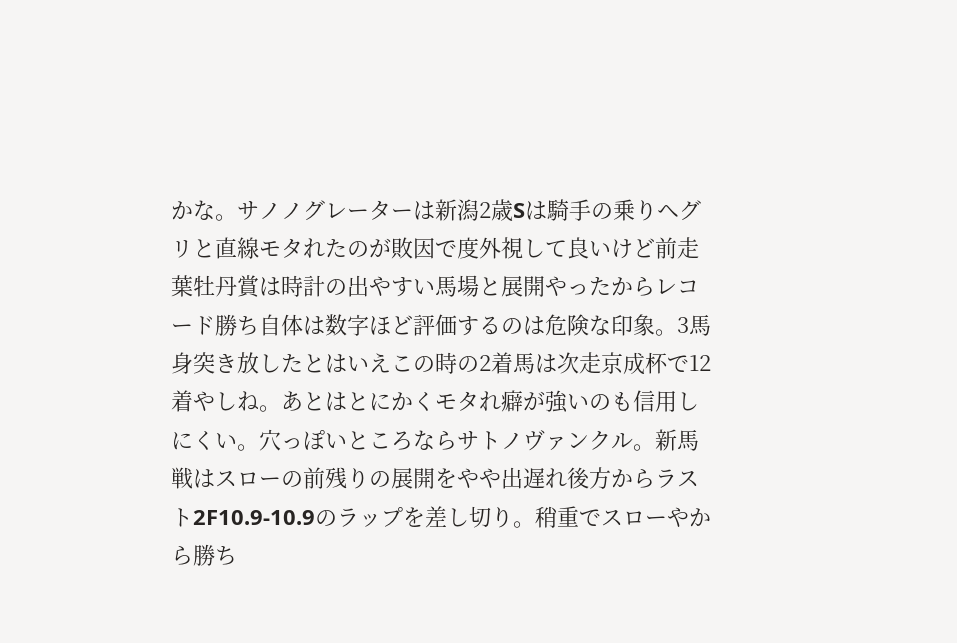かな。サノノグレーターは新潟2歳Sは騎手の乗りヘグリと直線モタれたのが敗因で度外視して良いけど前走葉牡丹賞は時計の出やすい馬場と展開やったからレコード勝ち自体は数字ほど評価するのは危険な印象。3馬身突き放したとはいえこの時の2着馬は次走京成杯で12着やしね。あとはとにかくモタれ癖が強いのも信用しにくい。穴っぽいところならサトノヴァンクル。新馬戦はスローの前残りの展開をやや出遅れ後方からラスト2F10.9-10.9のラップを差し切り。稍重でスローやから勝ち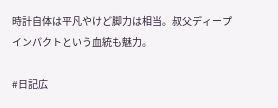時計自体は平凡やけど脚力は相当。叔父ディープインパクトという血統も魅力。

#日記広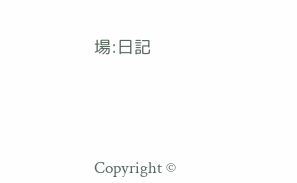場:日記





Copyright ©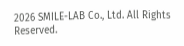2026 SMILE-LAB Co., Ltd. All Rights Reserved.